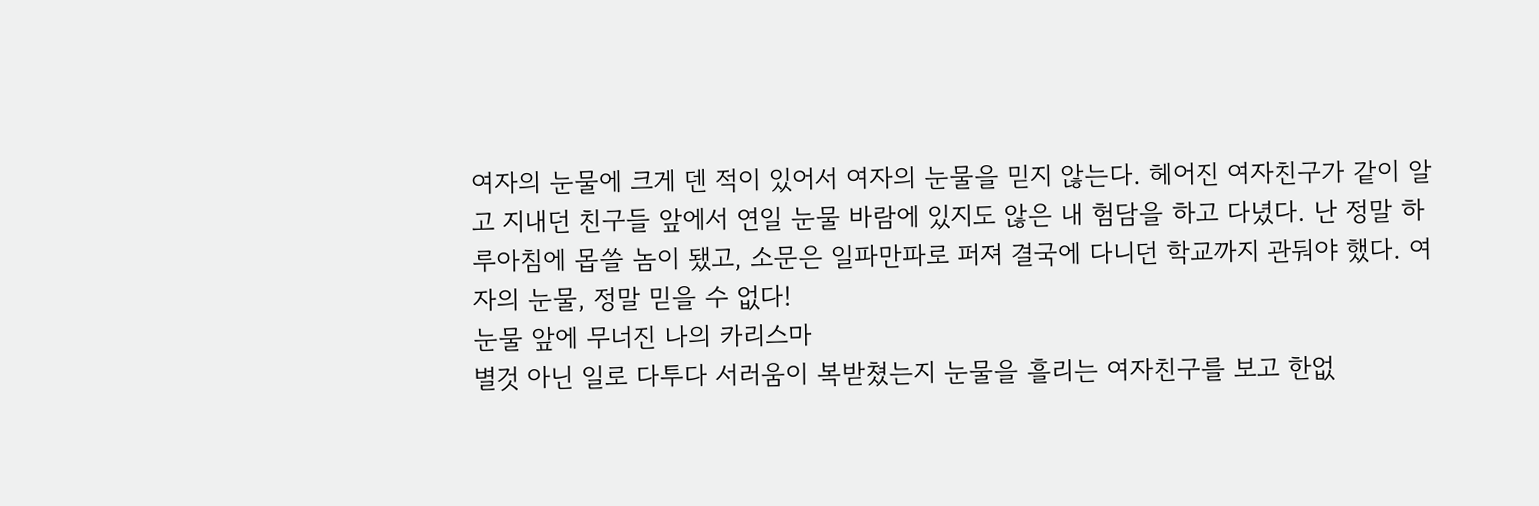여자의 눈물에 크게 덴 적이 있어서 여자의 눈물을 믿지 않는다. 헤어진 여자친구가 같이 알고 지내던 친구들 앞에서 연일 눈물 바람에 있지도 않은 내 험담을 하고 다녔다. 난 정말 하루아침에 몹쓸 놈이 됐고, 소문은 일파만파로 퍼져 결국에 다니던 학교까지 관둬야 했다. 여자의 눈물, 정말 믿을 수 없다!
눈물 앞에 무너진 나의 카리스마
별것 아닌 일로 다투다 서러움이 복받쳤는지 눈물을 흘리는 여자친구를 보고 한없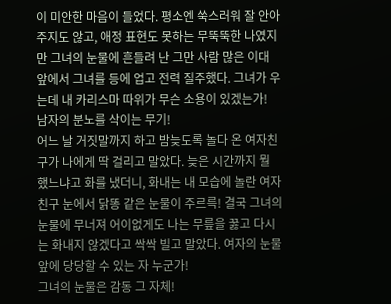이 미안한 마음이 들었다. 평소엔 쑥스러워 잘 안아주지도 않고, 애정 표현도 못하는 무뚝뚝한 나였지만 그녀의 눈물에 흔들려 난 그만 사람 많은 이대 앞에서 그녀를 등에 업고 전력 질주했다. 그녀가 우는데 내 카리스마 따위가 무슨 소용이 있겠는가!
남자의 분노를 삭이는 무기!
어느 날 거짓말까지 하고 밤늦도록 놀다 온 여자친구가 나에게 딱 걸리고 말았다. 늦은 시간까지 뭘 했느냐고 화를 냈더니, 화내는 내 모습에 놀란 여자친구 눈에서 닭똥 같은 눈물이 주르륵! 결국 그녀의 눈물에 무너져 어이없게도 나는 무릎을 꿇고 다시는 화내지 않겠다고 싹싹 빌고 말았다. 여자의 눈물 앞에 당당할 수 있는 자 누군가!
그녀의 눈물은 감동 그 자체!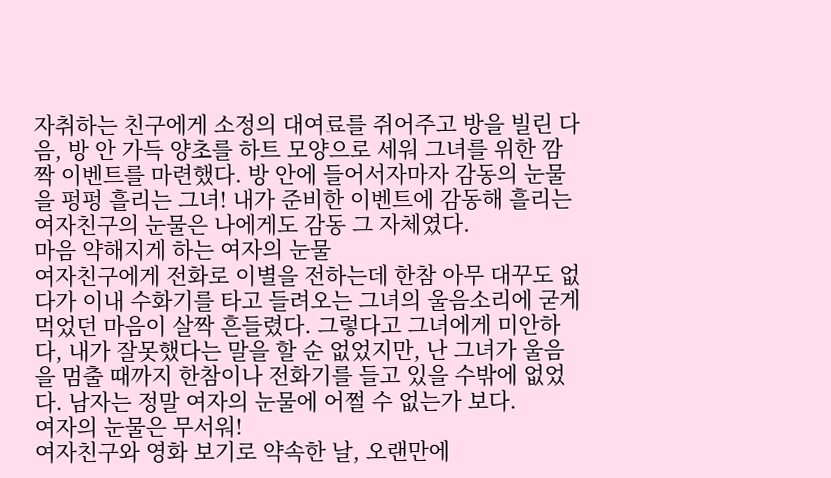자취하는 친구에게 소정의 대여료를 쥐어주고 방을 빌린 다음, 방 안 가득 양초를 하트 모양으로 세워 그녀를 위한 깜짝 이벤트를 마련했다. 방 안에 들어서자마자 감동의 눈물을 펑펑 흘리는 그녀! 내가 준비한 이벤트에 감동해 흘리는 여자친구의 눈물은 나에게도 감동 그 자체였다.
마음 약해지게 하는 여자의 눈물
여자친구에게 전화로 이별을 전하는데 한참 아무 대꾸도 없다가 이내 수화기를 타고 들려오는 그녀의 울음소리에 굳게 먹었던 마음이 살짝 흔들렸다. 그렇다고 그녀에게 미안하다, 내가 잘못했다는 말을 할 순 없었지만, 난 그녀가 울음을 멈출 때까지 한참이나 전화기를 들고 있을 수밖에 없었다. 남자는 정말 여자의 눈물에 어쩔 수 없는가 보다.
여자의 눈물은 무서워!
여자친구와 영화 보기로 약속한 날, 오랜만에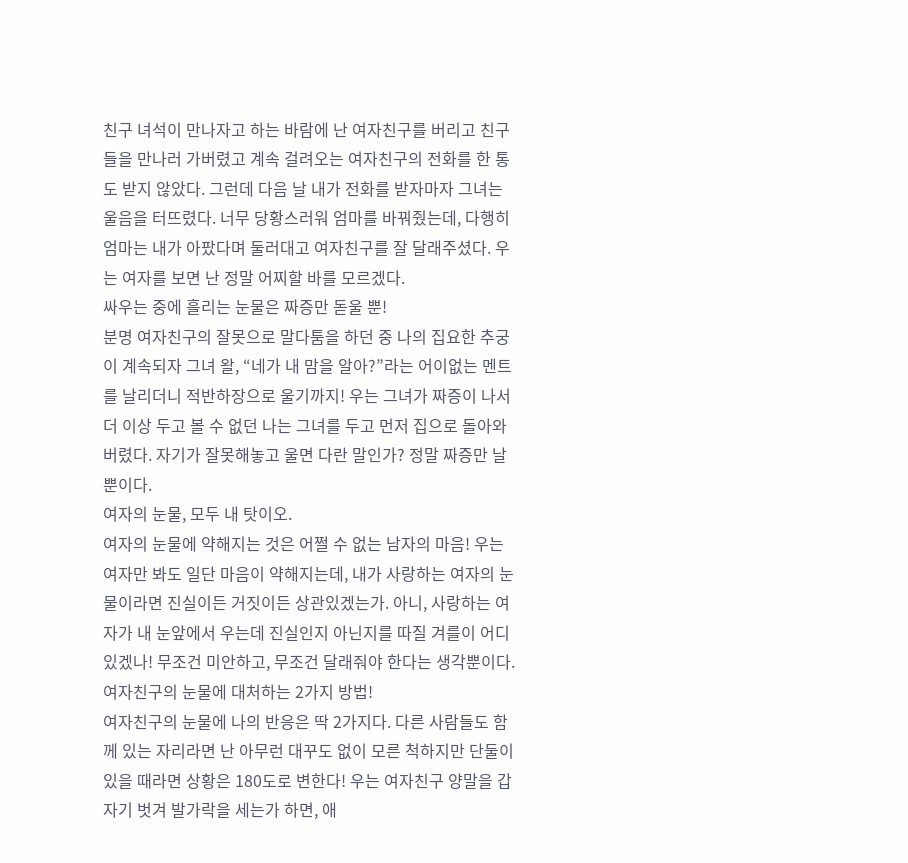친구 녀석이 만나자고 하는 바람에 난 여자친구를 버리고 친구들을 만나러 가버렸고 계속 걸려오는 여자친구의 전화를 한 통도 받지 않았다. 그런데 다음 날 내가 전화를 받자마자 그녀는 울음을 터뜨렸다. 너무 당황스러워 엄마를 바꿔줬는데, 다행히 엄마는 내가 아팠다며 둘러대고 여자친구를 잘 달래주셨다. 우는 여자를 보면 난 정말 어찌할 바를 모르겠다.
싸우는 중에 흘리는 눈물은 짜증만 돋울 뿐!
분명 여자친구의 잘못으로 말다툼을 하던 중 나의 집요한 추궁이 계속되자 그녀 왈, “네가 내 맘을 알아?”라는 어이없는 멘트를 날리더니 적반하장으로 울기까지! 우는 그녀가 짜증이 나서 더 이상 두고 볼 수 없던 나는 그녀를 두고 먼저 집으로 돌아와버렸다. 자기가 잘못해놓고 울면 다란 말인가? 정말 짜증만 날 뿐이다.
여자의 눈물, 모두 내 탓이오.
여자의 눈물에 약해지는 것은 어쩔 수 없는 남자의 마음! 우는 여자만 봐도 일단 마음이 약해지는데, 내가 사랑하는 여자의 눈물이라면 진실이든 거짓이든 상관있겠는가. 아니, 사랑하는 여자가 내 눈앞에서 우는데 진실인지 아닌지를 따질 겨를이 어디 있겠나! 무조건 미안하고, 무조건 달래줘야 한다는 생각뿐이다.
여자친구의 눈물에 대처하는 2가지 방법!
여자친구의 눈물에 나의 반응은 딱 2가지다. 다른 사람들도 함께 있는 자리라면 난 아무런 대꾸도 없이 모른 척하지만 단둘이 있을 때라면 상황은 180도로 변한다! 우는 여자친구 양말을 갑자기 벗겨 발가락을 세는가 하면, 애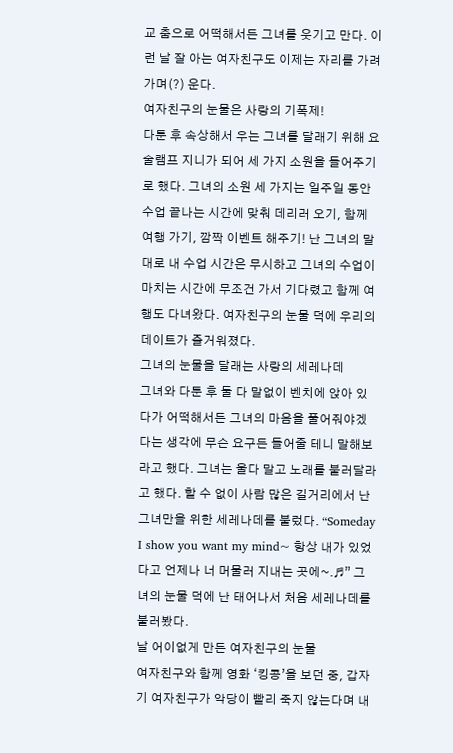교 춤으로 어떡해서든 그녀를 웃기고 만다. 이런 날 잘 아는 여자친구도 이제는 자리를 가려가며(?) 운다.
여자친구의 눈물은 사랑의 기폭제!
다툰 후 속상해서 우는 그녀를 달래기 위해 요술램프 지니가 되어 세 가지 소원을 들어주기로 했다. 그녀의 소원 세 가지는 일주일 동안 수업 끝나는 시간에 맞춰 데리러 오기, 함께 여행 가기, 깜짝 이벤트 해주기! 난 그녀의 말대로 내 수업 시간은 무시하고 그녀의 수업이 마치는 시간에 무조건 가서 기다렸고 함께 여행도 다녀왔다. 여자친구의 눈물 덕에 우리의 데이트가 즐거워졌다.
그녀의 눈물을 달래는 사랑의 세레나데
그녀와 다툰 후 둘 다 말없이 벤치에 앉아 있다가 어떡해서든 그녀의 마음을 풀어줘야겠다는 생각에 무슨 요구든 들어줄 테니 말해보라고 했다. 그녀는 울다 말고 노래를 불러달라고 했다. 할 수 없이 사람 많은 길거리에서 난 그녀만을 위한 세레나데를 불렀다. “Someday I show you want my mind~ 항상 내가 있었다고 언제나 너 머물러 지내는 곳에~.♬” 그녀의 눈물 덕에 난 태어나서 처음 세레나데를 불러봤다.
날 어이없게 만든 여자친구의 눈물
여자친구와 함께 영화 ‘킹콩’을 보던 중, 갑자기 여자친구가 악당이 빨리 죽지 않는다며 내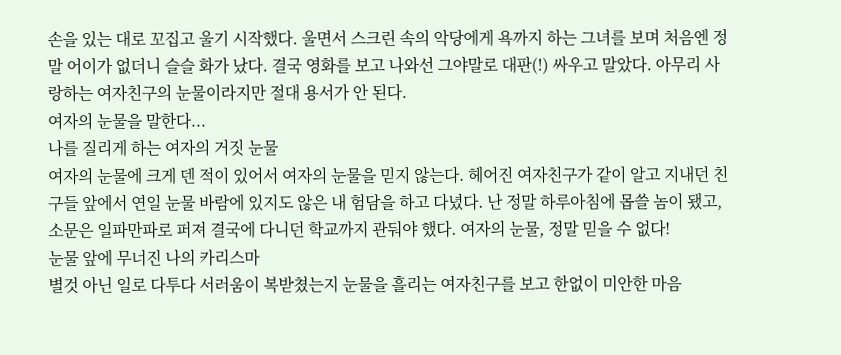손을 있는 대로 꼬집고 울기 시작했다. 울면서 스크린 속의 악당에게 욕까지 하는 그녀를 보며 처음엔 정말 어이가 없더니 슬슬 화가 났다. 결국 영화를 보고 나와선 그야말로 대판(!) 싸우고 말았다. 아무리 사랑하는 여자친구의 눈물이라지만 절대 용서가 안 된다.
여자의 눈물을 말한다...
나를 질리게 하는 여자의 거짓 눈물
여자의 눈물에 크게 덴 적이 있어서 여자의 눈물을 믿지 않는다. 헤어진 여자친구가 같이 알고 지내던 친구들 앞에서 연일 눈물 바람에 있지도 않은 내 험담을 하고 다녔다. 난 정말 하루아침에 몹쓸 놈이 됐고, 소문은 일파만파로 퍼져 결국에 다니던 학교까지 관둬야 했다. 여자의 눈물, 정말 믿을 수 없다!
눈물 앞에 무너진 나의 카리스마
별것 아닌 일로 다투다 서러움이 복받쳤는지 눈물을 흘리는 여자친구를 보고 한없이 미안한 마음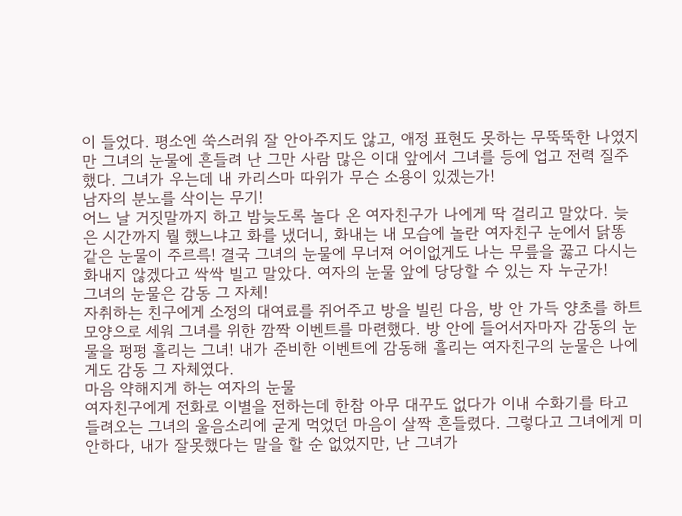이 들었다. 평소엔 쑥스러워 잘 안아주지도 않고, 애정 표현도 못하는 무뚝뚝한 나였지만 그녀의 눈물에 흔들려 난 그만 사람 많은 이대 앞에서 그녀를 등에 업고 전력 질주했다. 그녀가 우는데 내 카리스마 따위가 무슨 소용이 있겠는가!
남자의 분노를 삭이는 무기!
어느 날 거짓말까지 하고 밤늦도록 놀다 온 여자친구가 나에게 딱 걸리고 말았다. 늦은 시간까지 뭘 했느냐고 화를 냈더니, 화내는 내 모습에 놀란 여자친구 눈에서 닭똥 같은 눈물이 주르륵! 결국 그녀의 눈물에 무너져 어이없게도 나는 무릎을 꿇고 다시는 화내지 않겠다고 싹싹 빌고 말았다. 여자의 눈물 앞에 당당할 수 있는 자 누군가!
그녀의 눈물은 감동 그 자체!
자취하는 친구에게 소정의 대여료를 쥐어주고 방을 빌린 다음, 방 안 가득 양초를 하트 모양으로 세워 그녀를 위한 깜짝 이벤트를 마련했다. 방 안에 들어서자마자 감동의 눈물을 펑펑 흘리는 그녀! 내가 준비한 이벤트에 감동해 흘리는 여자친구의 눈물은 나에게도 감동 그 자체였다.
마음 약해지게 하는 여자의 눈물
여자친구에게 전화로 이별을 전하는데 한참 아무 대꾸도 없다가 이내 수화기를 타고 들려오는 그녀의 울음소리에 굳게 먹었던 마음이 살짝 흔들렸다. 그렇다고 그녀에게 미안하다, 내가 잘못했다는 말을 할 순 없었지만, 난 그녀가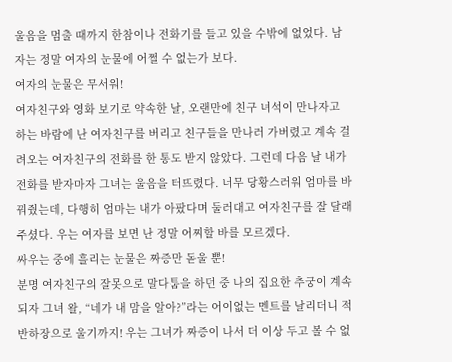울음을 멈출 때까지 한참이나 전화기를 들고 있을 수밖에 없었다. 남자는 정말 여자의 눈물에 어쩔 수 없는가 보다.
여자의 눈물은 무서워!
여자친구와 영화 보기로 약속한 날, 오랜만에 친구 녀석이 만나자고 하는 바람에 난 여자친구를 버리고 친구들을 만나러 가버렸고 계속 걸려오는 여자친구의 전화를 한 통도 받지 않았다. 그런데 다음 날 내가 전화를 받자마자 그녀는 울음을 터뜨렸다. 너무 당황스러워 엄마를 바꿔줬는데, 다행히 엄마는 내가 아팠다며 둘러대고 여자친구를 잘 달래주셨다. 우는 여자를 보면 난 정말 어찌할 바를 모르겠다.
싸우는 중에 흘리는 눈물은 짜증만 돋울 뿐!
분명 여자친구의 잘못으로 말다툼을 하던 중 나의 집요한 추궁이 계속되자 그녀 왈, “네가 내 맘을 알아?”라는 어이없는 멘트를 날리더니 적반하장으로 울기까지! 우는 그녀가 짜증이 나서 더 이상 두고 볼 수 없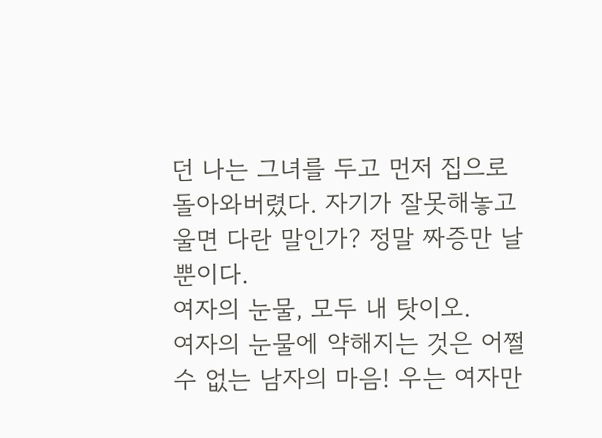던 나는 그녀를 두고 먼저 집으로 돌아와버렸다. 자기가 잘못해놓고 울면 다란 말인가? 정말 짜증만 날 뿐이다.
여자의 눈물, 모두 내 탓이오.
여자의 눈물에 약해지는 것은 어쩔 수 없는 남자의 마음! 우는 여자만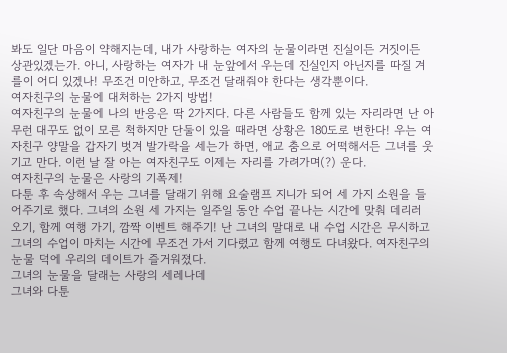봐도 일단 마음이 약해지는데, 내가 사랑하는 여자의 눈물이라면 진실이든 거짓이든 상관있겠는가. 아니, 사랑하는 여자가 내 눈앞에서 우는데 진실인지 아닌지를 따질 겨를이 어디 있겠나! 무조건 미안하고, 무조건 달래줘야 한다는 생각뿐이다.
여자친구의 눈물에 대처하는 2가지 방법!
여자친구의 눈물에 나의 반응은 딱 2가지다. 다른 사람들도 함께 있는 자리라면 난 아무런 대꾸도 없이 모른 척하지만 단둘이 있을 때라면 상황은 180도로 변한다! 우는 여자친구 양말을 갑자기 벗겨 발가락을 세는가 하면, 애교 춤으로 어떡해서든 그녀를 웃기고 만다. 이런 날 잘 아는 여자친구도 이제는 자리를 가려가며(?) 운다.
여자친구의 눈물은 사랑의 기폭제!
다툰 후 속상해서 우는 그녀를 달래기 위해 요술램프 지니가 되어 세 가지 소원을 들어주기로 했다. 그녀의 소원 세 가지는 일주일 동안 수업 끝나는 시간에 맞춰 데리러 오기, 함께 여행 가기, 깜짝 이벤트 해주기! 난 그녀의 말대로 내 수업 시간은 무시하고 그녀의 수업이 마치는 시간에 무조건 가서 기다렸고 함께 여행도 다녀왔다. 여자친구의 눈물 덕에 우리의 데이트가 즐거워졌다.
그녀의 눈물을 달래는 사랑의 세레나데
그녀와 다툰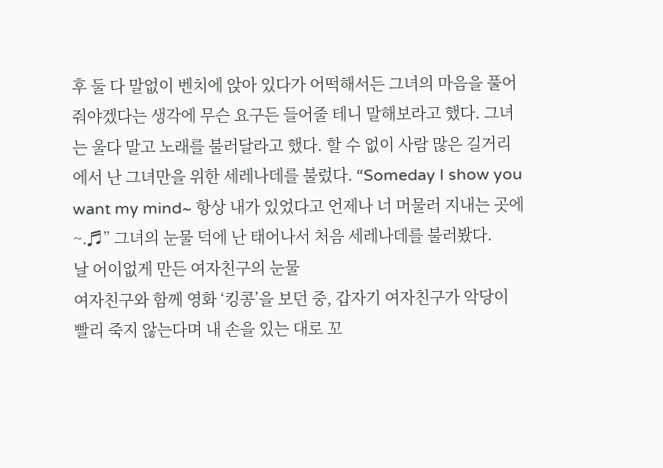후 둘 다 말없이 벤치에 앉아 있다가 어떡해서든 그녀의 마음을 풀어줘야겠다는 생각에 무슨 요구든 들어줄 테니 말해보라고 했다. 그녀는 울다 말고 노래를 불러달라고 했다. 할 수 없이 사람 많은 길거리에서 난 그녀만을 위한 세레나데를 불렀다. “Someday I show you want my mind~ 항상 내가 있었다고 언제나 너 머물러 지내는 곳에~.♬” 그녀의 눈물 덕에 난 태어나서 처음 세레나데를 불러봤다.
날 어이없게 만든 여자친구의 눈물
여자친구와 함께 영화 ‘킹콩’을 보던 중, 갑자기 여자친구가 악당이 빨리 죽지 않는다며 내 손을 있는 대로 꼬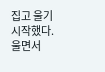집고 울기 시작했다. 울면서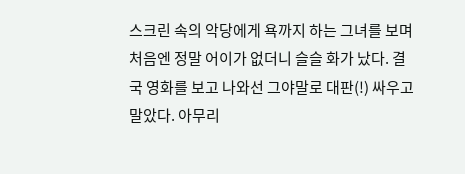스크린 속의 악당에게 욕까지 하는 그녀를 보며 처음엔 정말 어이가 없더니 슬슬 화가 났다. 결국 영화를 보고 나와선 그야말로 대판(!) 싸우고 말았다. 아무리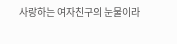사랑하는 여자친구의 눈물이라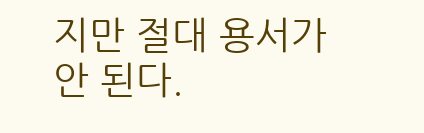지만 절대 용서가 안 된다.